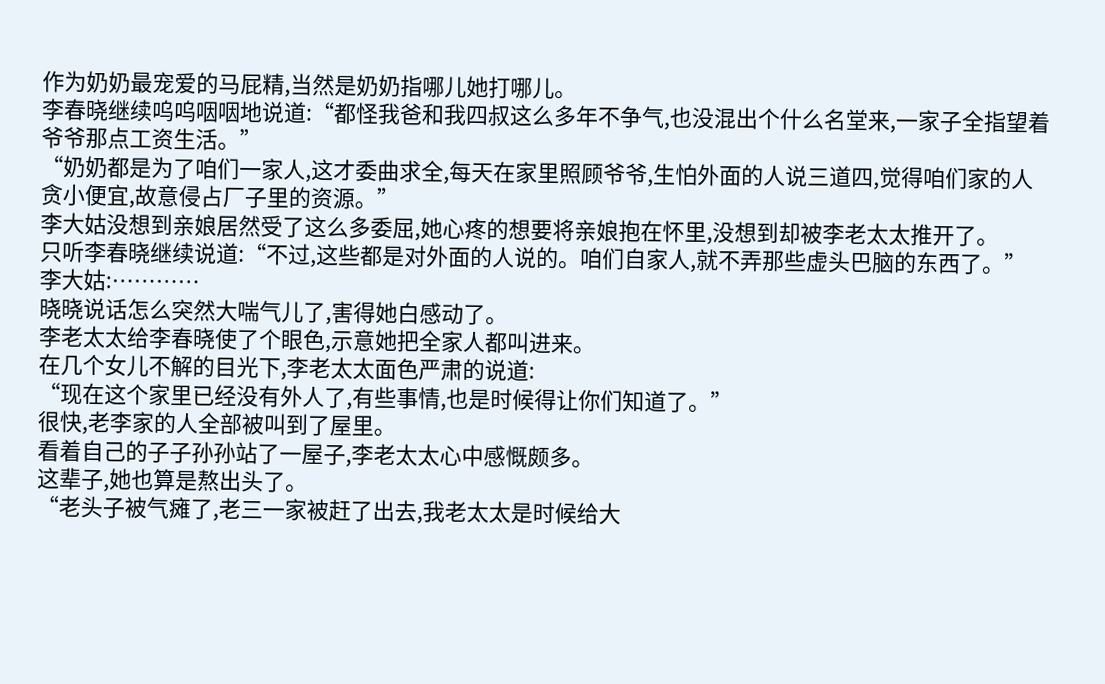作为奶奶最宠爱的马屁精,当然是奶奶指哪儿她打哪儿。
李春晓继续呜呜咽咽地说道:“都怪我爸和我四叔这么多年不争气,也没混出个什么名堂来,一家子全指望着爷爷那点工资生活。”
“奶奶都是为了咱们一家人,这才委曲求全,每天在家里照顾爷爷,生怕外面的人说三道四,觉得咱们家的人贪小便宜,故意侵占厂子里的资源。”
李大姑没想到亲娘居然受了这么多委屈,她心疼的想要将亲娘抱在怀里,没想到却被李老太太推开了。
只听李春晓继续说道:“不过,这些都是对外面的人说的。咱们自家人,就不弄那些虚头巴脑的东西了。”
李大姑:…………
晓晓说话怎么突然大喘气儿了,害得她白感动了。
李老太太给李春晓使了个眼色,示意她把全家人都叫进来。
在几个女儿不解的目光下,李老太太面色严肃的说道:
“现在这个家里已经没有外人了,有些事情,也是时候得让你们知道了。”
很快,老李家的人全部被叫到了屋里。
看着自己的子子孙孙站了一屋子,李老太太心中感慨颇多。
这辈子,她也算是熬出头了。
“老头子被气瘫了,老三一家被赶了出去,我老太太是时候给大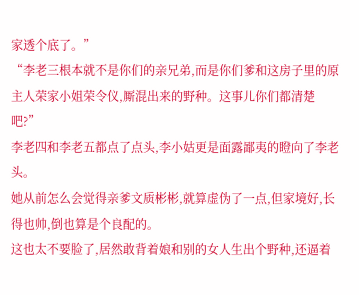家透个底了。”
“李老三根本就不是你们的亲兄弟,而是你们爹和这房子里的原主人荣家小姐荣令仪,厮混出来的野种。这事儿你们都清楚吧?”
李老四和李老五都点了点头,李小姑更是面露鄙夷的瞪向了李老头。
她从前怎么会觉得亲爹文质彬彬,就算虚伪了一点,但家境好,长得也帅,倒也算是个良配的。
这也太不要脸了,居然敢背着娘和别的女人生出个野种,还逼着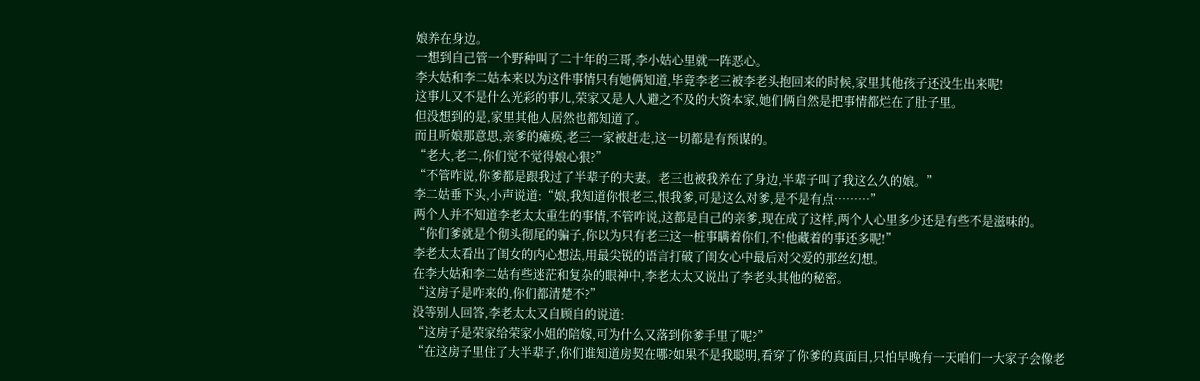娘养在身边。
一想到自己管一个野种叫了二十年的三哥,李小姑心里就一阵恶心。
李大姑和李二姑本来以为这件事情只有她俩知道,毕竟李老三被李老头抱回来的时候,家里其他孩子还没生出来呢!
这事儿又不是什么光彩的事儿,荣家又是人人避之不及的大资本家,她们俩自然是把事情都烂在了肚子里。
但没想到的是,家里其他人居然也都知道了。
而且听娘那意思,亲爹的瘫痪,老三一家被赶走,这一切都是有预谋的。
“老大,老二,你们觉不觉得娘心狠?”
“不管咋说,你爹都是跟我过了半辈子的夫妻。老三也被我养在了身边,半辈子叫了我这么久的娘。”
李二姑垂下头,小声说道:“娘,我知道你恨老三,恨我爹,可是这么对爹,是不是有点………”
两个人并不知道李老太太重生的事情,不管咋说,这都是自己的亲爹,现在成了这样,两个人心里多少还是有些不是滋味的。
“你们爹就是个彻头彻尾的骗子,你以为只有老三这一桩事瞒着你们,不!他藏着的事还多呢!”
李老太太看出了闺女的内心想法,用最尖锐的语言打破了闺女心中最后对父爱的那丝幻想。
在李大姑和李二姑有些迷茫和复杂的眼神中,李老太太又说出了李老头其他的秘密。
“这房子是咋来的,你们都清楚不?”
没等别人回答,李老太太又自顾自的说道:
“这房子是荣家给荣家小姐的陪嫁,可为什么又落到你爹手里了呢?”
“在这房子里住了大半辈子,你们谁知道房契在哪?如果不是我聪明,看穿了你爹的真面目,只怕早晚有一天咱们一大家子会像老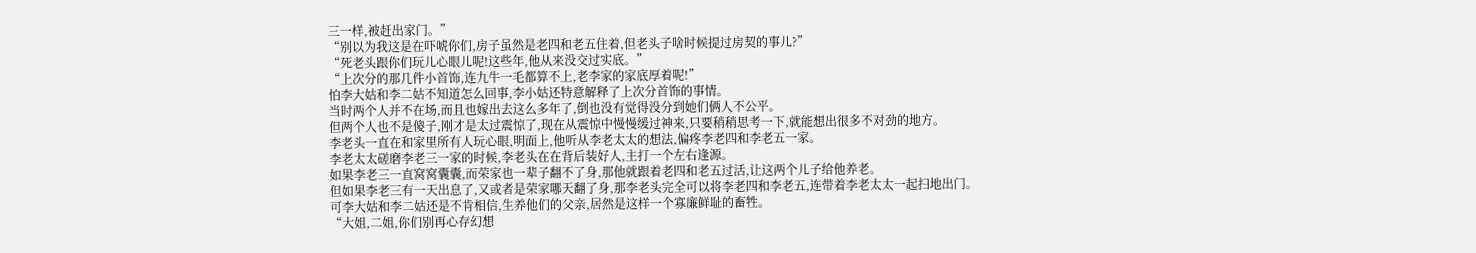三一样,被赶出家门。”
“别以为我这是在吓唬你们,房子虽然是老四和老五住着,但老头子啥时候提过房契的事儿?”
“死老头跟你们玩儿心眼儿呢!这些年,他从来没交过实底。”
“上次分的那几件小首饰,连九牛一毛都算不上,老李家的家底厚着呢!”
怕李大姑和李二姑不知道怎么回事,李小姑还特意解释了上次分首饰的事情。
当时两个人并不在场,而且也嫁出去这么多年了,倒也没有觉得没分到她们俩人不公平。
但两个人也不是傻子,刚才是太过震惊了,现在从震惊中慢慢缓过神来,只要稍稍思考一下,就能想出很多不对劲的地方。
李老头一直在和家里所有人玩心眼,明面上,他听从李老太太的想法,偏疼李老四和李老五一家。
李老太太磋磨李老三一家的时候,李老头在在背后装好人,主打一个左右逢源。
如果李老三一直窝窝囊囊,而荣家也一辈子翻不了身,那他就跟着老四和老五过活,让这两个儿子给他养老。
但如果李老三有一天出息了,又或者是荣家哪天翻了身,那李老头完全可以将李老四和李老五,连带着李老太太一起扫地出门。
可李大姑和李二姑还是不肯相信,生养他们的父亲,居然是这样一个寡廉鲜耻的畜牲。
“大姐,二姐,你们别再心存幻想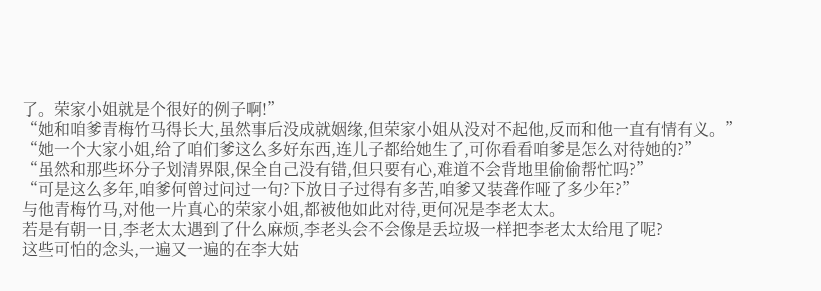了。荣家小姐就是个很好的例子啊!”
“她和咱爹青梅竹马得长大,虽然事后没成就姻缘,但荣家小姐从没对不起他,反而和他一直有情有义。”
“她一个大家小姐,给了咱们爹这么多好东西,连儿子都给她生了,可你看看咱爹是怎么对待她的?”
“虽然和那些坏分子划清界限,保全自己没有错,但只要有心,难道不会背地里偷偷帮忙吗?”
“可是这么多年,咱爹何曾过问过一句?下放日子过得有多苦,咱爹又装聋作哑了多少年?”
与他青梅竹马,对他一片真心的荣家小姐,都被他如此对待,更何况是李老太太。
若是有朝一日,李老太太遇到了什么麻烦,李老头会不会像是丢垃圾一样把李老太太给甩了呢?
这些可怕的念头,一遍又一遍的在李大姑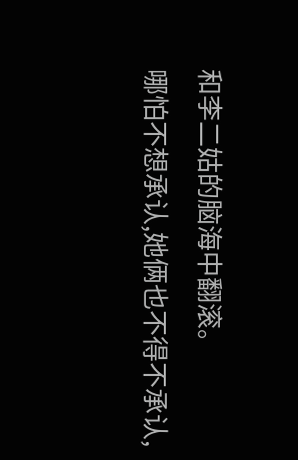和李二姑的脑海中翻滚。
哪怕不想承认,她俩也不得不承认,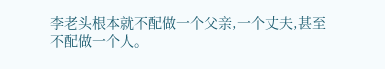李老头根本就不配做一个父亲,一个丈夫,甚至不配做一个人。